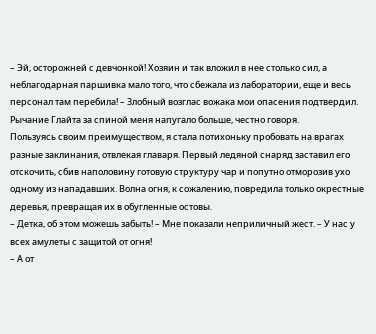– Эй, осторожней с девчонкой! Хозяин и так вложил в нее столько сил, а неблагодарная паршивка мало того, что сбежала из лаборатории, еще и весь персонал там перебила! – Злобный возглас вожака мои опасения подтвердил.
Рычание Глайта за спиной меня напугало больше, честно говоря.
Пользуясь своим преимуществом, я стала потихоньку пробовать на врагах разные заклинания, отвлекая главаря. Первый ледяной снаряд заставил его отскочить, сбив наполовину готовую структуру чар и попутно отморозив ухо одному из нападавших. Волна огня, к сожалению, повредила только окрестные деревья, превращая их в обугленные остовы.
– Детка, об этом можешь забыть! – Мне показали неприличный жест. – У нас у всех амулеты с защитой от огня!
– А от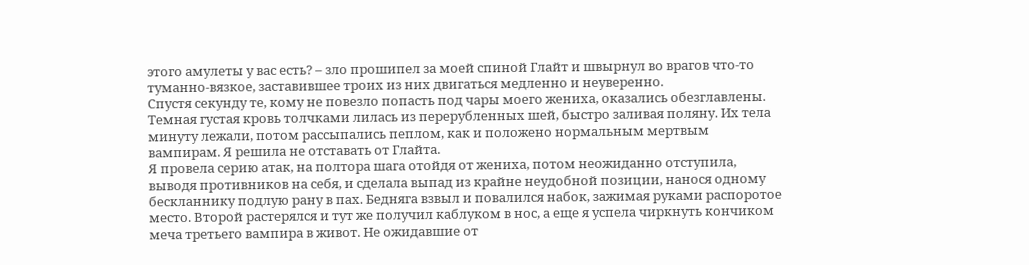этого амулеты у вас есть? – зло прошипел за моей спиной Глайт и швырнул во врагов что-то туманно-вязкое, заставившее троих из них двигаться медленно и неуверенно.
Спустя секунду те, кому не повезло попасть под чары моего жениха, оказались обезглавлены. Темная густая кровь толчками лилась из перерубленных шей, быстро заливая поляну. Их тела минуту лежали, потом рассыпались пеплом, как и положено нормальным мертвым вампирам. Я решила не отставать от Глайта.
Я провела серию атак, на полтора шага отойдя от жениха, потом неожиданно отступила, выводя противников на себя, и сделала выпад из крайне неудобной позиции, нанося одному бескланнику подлую рану в пах. Бедняга взвыл и повалился набок, зажимая руками распоротое место. Второй растерялся и тут же получил каблуком в нос, а еще я успела чиркнуть кончиком меча третьего вампира в живот. Не ожидавшие от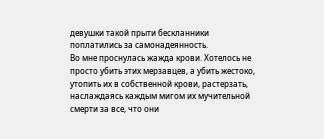девушки такой прыти бескланники поплатились за самонадеянность.
Во мне проснулась жажда крови. Хотелось не просто убить этих мерзавцев, а убить жестоко, утопить их в собственной крови, растерзать, наслаждаясь каждым мигом их мучительной смерти за все, что они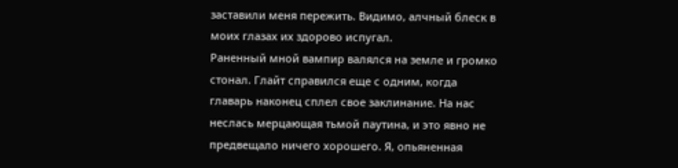заставили меня пережить. Видимо, алчный блеск в моих глазах их здорово испугал.
Раненный мной вампир валялся на земле и громко стонал. Глайт справился еще с одним, когда главарь наконец сплел свое заклинание. На нас неслась мерцающая тьмой паутина, и это явно не предвещало ничего хорошего. Я, опьяненная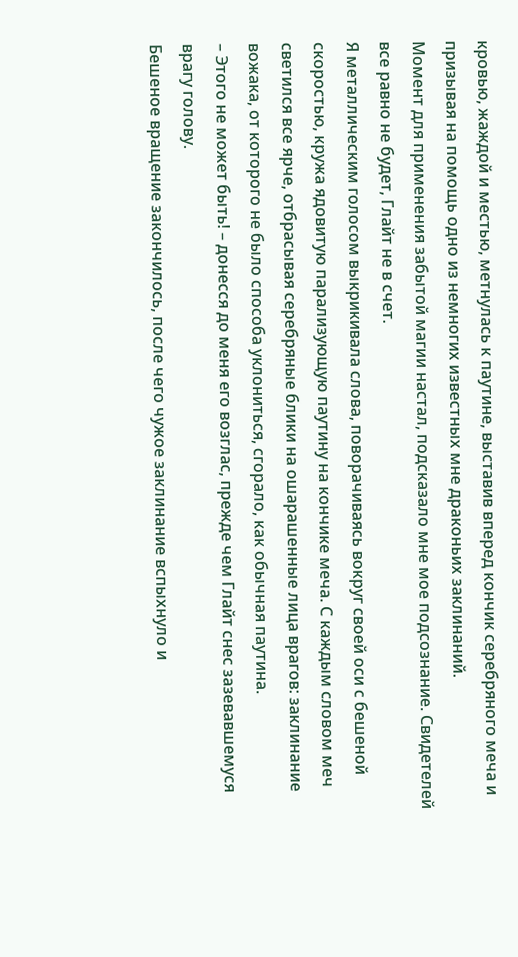кровью, жаждой и местью, метнулась к паутине, выставив вперед кончик серебряного меча и призывая на помощь одно из немногих известных мне драконьих заклинаний.
Момент для применения забытой магии настал, подсказало мне мое подсознание. Свидетелей все равно не будет, Глайт не в счет.
Я металлическим голосом выкрикивала слова, поворачиваясь вокруг своей оси с бешеной скоростью, кружа ядовитую парализующую паутину на кончике меча. С каждым словом меч светился все ярче, отбрасывая серебряные блики на ошарашенные лица врагов: заклинание вожака, от которого не было способа уклониться, сгорало, как обычная паутина.
– Этого не может быть! – донесся до меня его возглас, прежде чем Глайт снес зазевавшемуся врагу голову.
Бешеное вращение закончилось, после чего чужое заклинание вспыхнуло и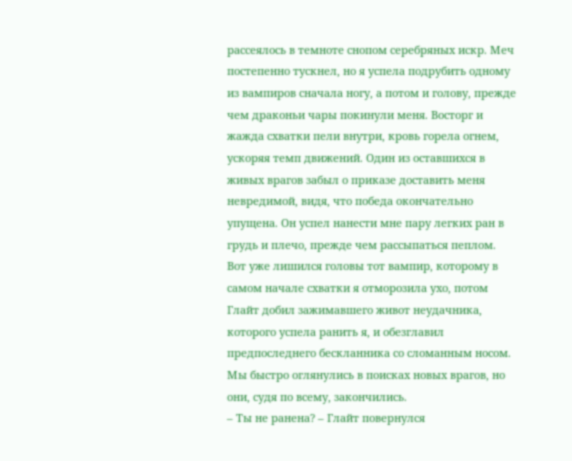рассеялось в темноте снопом серебряных искр. Меч постепенно тускнел, но я успела подрубить одному из вампиров сначала ногу, а потом и голову, прежде чем драконьи чары покинули меня. Восторг и жажда схватки пели внутри, кровь горела огнем, ускоряя темп движений. Один из оставшихся в живых врагов забыл о приказе доставить меня невредимой, видя, что победа окончательно упущена. Он успел нанести мне пару легких ран в грудь и плечо, прежде чем рассыпаться пеплом.
Вот уже лишился головы тот вампир, которому в самом начале схватки я отморозила ухо, потом Глайт добил зажимавшего живот неудачника, которого успела ранить я, и обезглавил предпоследнего бескланника со сломанным носом. Мы быстро оглянулись в поисках новых врагов, но они, судя по всему, закончились.
– Ты не ранена? – Глайт повернулся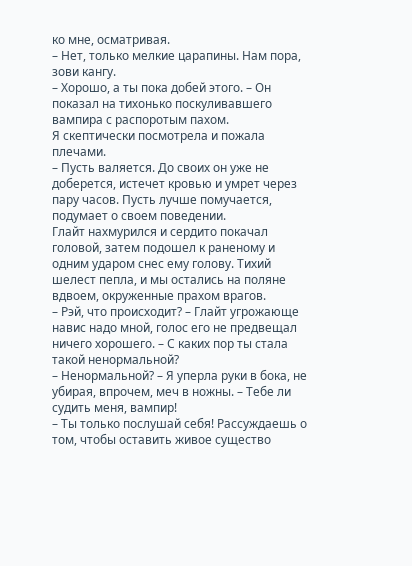ко мне, осматривая.
– Нет, только мелкие царапины. Нам пора, зови кангу.
– Хорошо, а ты пока добей этого. – Он показал на тихонько поскуливавшего вампира с распоротым пахом.
Я скептически посмотрела и пожала плечами.
– Пусть валяется. До своих он уже не доберется, истечет кровью и умрет через пару часов. Пусть лучше помучается, подумает о своем поведении.
Глайт нахмурился и сердито покачал головой, затем подошел к раненому и одним ударом снес ему голову. Тихий шелест пепла, и мы остались на поляне вдвоем, окруженные прахом врагов.
– Рэй, что происходит? – Глайт угрожающе навис надо мной, голос его не предвещал ничего хорошего. – С каких пор ты стала такой ненормальной?
– Ненормальной? – Я уперла руки в бока, не убирая, впрочем, меч в ножны. – Тебе ли судить меня, вампир!
– Ты только послушай себя! Рассуждаешь о том, чтобы оставить живое существо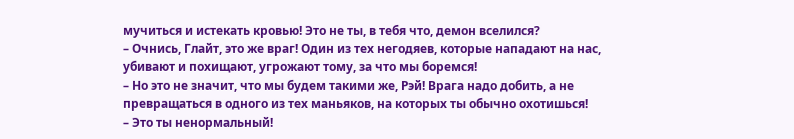мучиться и истекать кровью! Это не ты, в тебя что, демон вселился?
– Очнись, Глайт, это же враг! Один из тех негодяев, которые нападают на нас, убивают и похищают, угрожают тому, за что мы боремся!
– Но это не значит, что мы будем такими же, Рэй! Врага надо добить, а не превращаться в одного из тех маньяков, на которых ты обычно охотишься!
– Это ты ненормальный!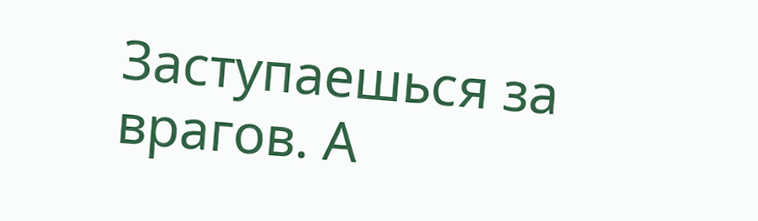Заступаешься за врагов. А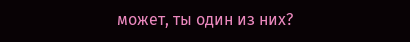может, ты один из них?